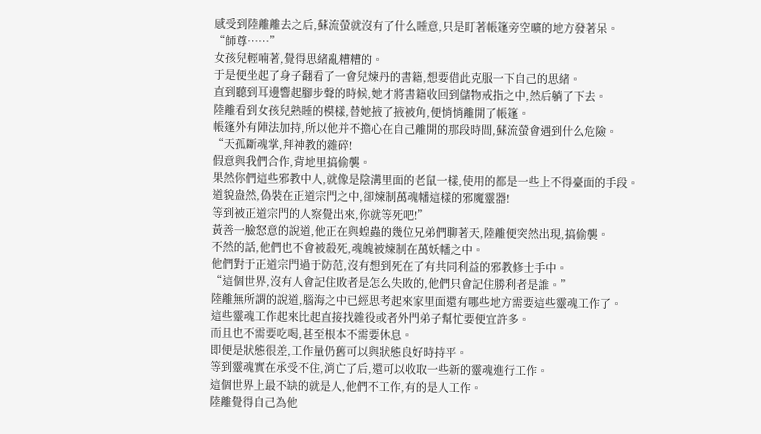感受到陸離離去之后,蘇流螢就沒有了什么睡意,只是盯著帳篷旁空曠的地方發著呆。
“師尊……”
女孩兒輕喃著,覺得思緒亂糟糟的。
于是便坐起了身子翻看了一會兒煉丹的書籍,想要借此克服一下自己的思緒。
直到聽到耳邊響起腳步聲的時候,她才將書籍收回到儲物戒指之中,然后躺了下去。
陸離看到女孩兒熟睡的模樣,替她掖了掖被角,便悄悄離開了帳篷。
帳篷外有陣法加持,所以他并不擔心在自己離開的那段時間,蘇流螢會遇到什么危險。
“天孤斷魂掌,拜神教的雜碎!
假意與我們合作,背地里搞偷襲。
果然你們這些邪教中人,就像是陰溝里面的老鼠一樣,使用的都是一些上不得臺面的手段。
道貌盎然,偽裝在正道宗門之中,卻煉制萬魂幡這樣的邪魔靈器!
等到被正道宗門的人察覺出來,你就等死吧!”
黃善一臉怒意的說道,他正在與蝗蟲的幾位兄弟們聊著天,陸離便突然出現,搞偷襲。
不然的話,他們也不會被殺死,魂魄被煉制在萬妖幡之中。
他們對于正道宗門過于防范,沒有想到死在了有共同利益的邪教修士手中。
“這個世界,沒有人會記住敗者是怎么失敗的,他們只會記住勝利者是誰。”
陸離無所謂的說道,腦海之中已經思考起來家里面還有哪些地方需要這些靈魂工作了。
這些靈魂工作起來比起直接找雜役或者外門弟子幫忙要便宜許多。
而且也不需要吃喝,甚至根本不需要休息。
即便是狀態很差,工作量仍舊可以與狀態良好時持平。
等到靈魂實在承受不住,消亡了后,還可以收取一些新的靈魂進行工作。
這個世界上最不缺的就是人,他們不工作,有的是人工作。
陸離覺得自己為他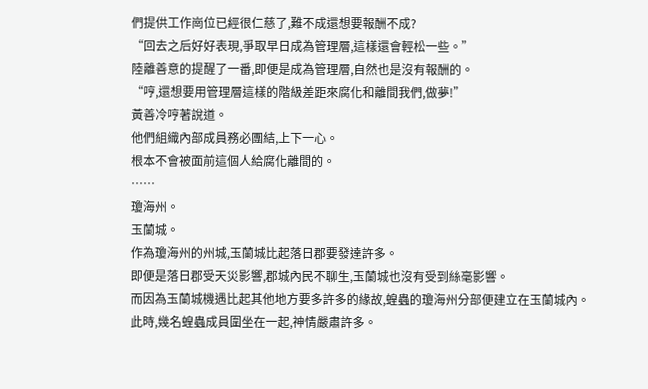們提供工作崗位已經很仁慈了,難不成還想要報酬不成?
“回去之后好好表現,爭取早日成為管理層,這樣還會輕松一些。”
陸離善意的提醒了一番,即便是成為管理層,自然也是沒有報酬的。
“哼,還想要用管理層這樣的階級差距來腐化和離間我們,做夢!”
黃善冷哼著說道。
他們組織內部成員務必團結,上下一心。
根本不會被面前這個人給腐化離間的。
……
瓊海州。
玉蘭城。
作為瓊海州的州城,玉蘭城比起落日郡要發達許多。
即便是落日郡受天災影響,郡城內民不聊生,玉蘭城也沒有受到絲毫影響。
而因為玉蘭城機遇比起其他地方要多許多的緣故,蝗蟲的瓊海州分部便建立在玉蘭城內。
此時,幾名蝗蟲成員圍坐在一起,神情嚴肅許多。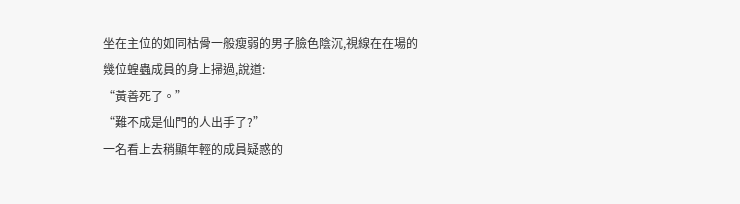坐在主位的如同枯骨一般瘦弱的男子臉色陰沉,視線在在場的幾位蝗蟲成員的身上掃過,說道:
“黃善死了。”
“難不成是仙門的人出手了?”
一名看上去稍顯年輕的成員疑惑的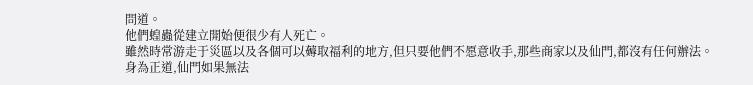問道。
他們蝗蟲從建立開始便很少有人死亡。
雖然時常游走于災區以及各個可以薅取福利的地方,但只要他們不愿意收手,那些商家以及仙門,都沒有任何辦法。
身為正道,仙門如果無法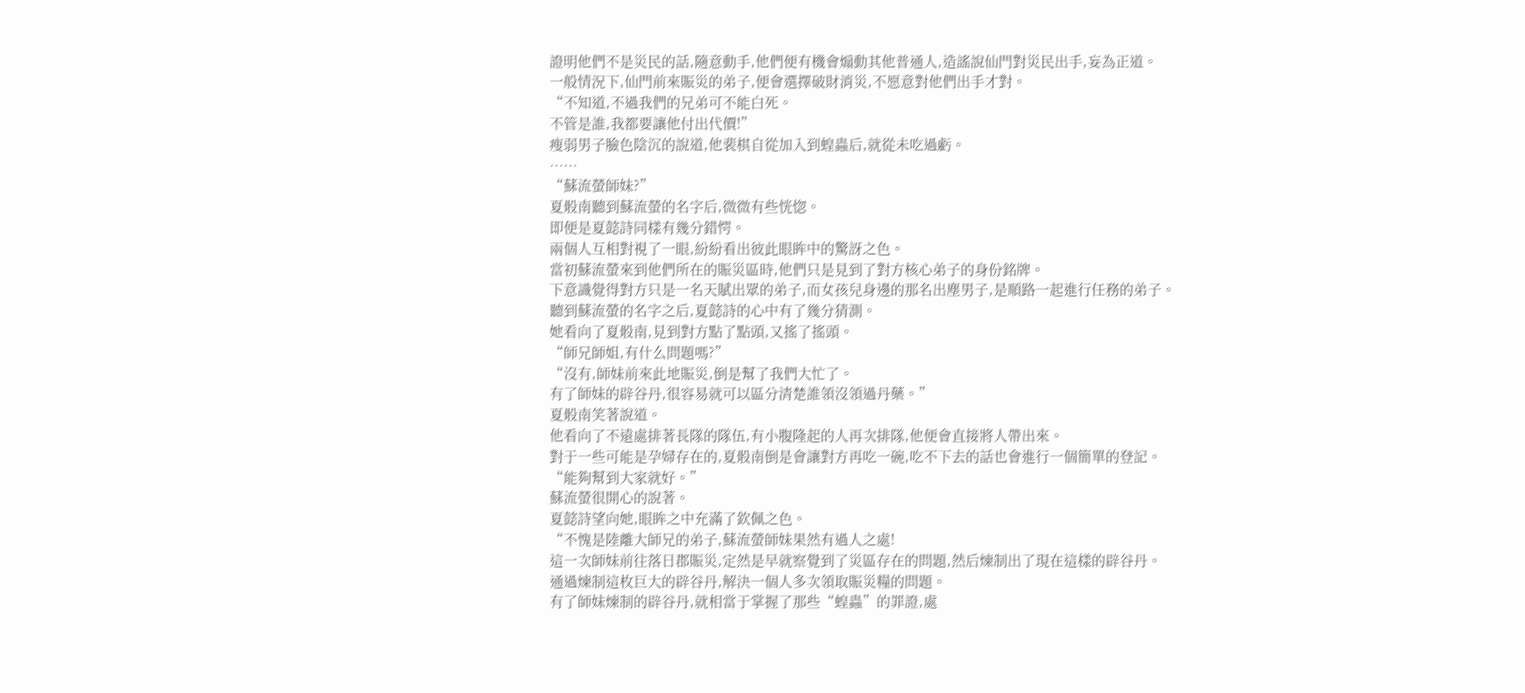證明他們不是災民的話,隨意動手,他們便有機會煽動其他普通人,造謠說仙門對災民出手,妄為正道。
一般情況下,仙門前來賑災的弟子,便會選擇破財消災,不愿意對他們出手才對。
“不知道,不過我們的兄弟可不能白死。
不管是誰,我都要讓他付出代價!”
瘦弱男子臉色陰沉的說道,他裴棋自從加入到蝗蟲后,就從未吃過虧。
……
“蘇流螢師妹?”
夏骰南聽到蘇流螢的名字后,微微有些恍惚。
即便是夏懿詩同樣有幾分錯愕。
兩個人互相對視了一眼,紛紛看出彼此眼眸中的驚訝之色。
當初蘇流螢來到他們所在的賑災區時,他們只是見到了對方核心弟子的身份銘牌。
下意識覺得對方只是一名天賦出眾的弟子,而女孩兒身邊的那名出塵男子,是順路一起進行任務的弟子。
聽到蘇流螢的名字之后,夏懿詩的心中有了幾分猜測。
她看向了夏骰南,見到對方點了點頭,又搖了搖頭。
“師兄師姐,有什么問題嗎?”
“沒有,師妹前來此地賑災,倒是幫了我們大忙了。
有了師妹的辟谷丹,很容易就可以區分清楚誰領沒領過丹藥。”
夏骰南笑著說道。
他看向了不遠處排著長隊的隊伍,有小腹隆起的人再次排隊,他便會直接將人帶出來。
對于一些可能是孕婦存在的,夏骰南倒是會讓對方再吃一碗,吃不下去的話也會進行一個簡單的登記。
“能夠幫到大家就好。”
蘇流螢很開心的說著。
夏懿詩望向她,眼眸之中充滿了欽佩之色。
“不愧是陸離大師兄的弟子,蘇流螢師妹果然有過人之處!
這一次師妹前往落日郡賑災,定然是早就察覺到了災區存在的問題,然后煉制出了現在這樣的辟谷丹。
通過煉制這枚巨大的辟谷丹,解決一個人多次領取賑災糧的問題。
有了師妹煉制的辟谷丹,就相當于掌握了那些“蝗蟲”的罪證,處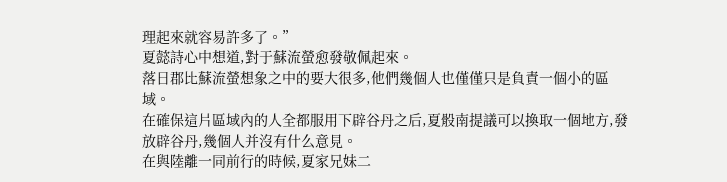理起來就容易許多了。”
夏懿詩心中想道,對于蘇流螢愈發敬佩起來。
落日郡比蘇流螢想象之中的要大很多,他們幾個人也僅僅只是負責一個小的區域。
在確保這片區域內的人全都服用下辟谷丹之后,夏骰南提議可以換取一個地方,發放辟谷丹,幾個人并沒有什么意見。
在與陸離一同前行的時候,夏家兄妹二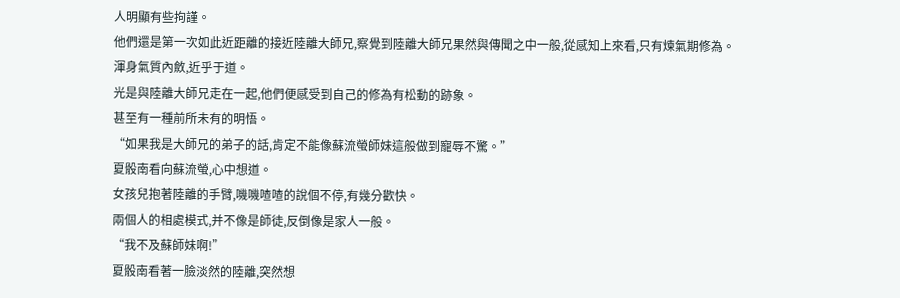人明顯有些拘謹。
他們還是第一次如此近距離的接近陸離大師兄,察覺到陸離大師兄果然與傳聞之中一般,從感知上來看,只有煉氣期修為。
渾身氣質內斂,近乎于道。
光是與陸離大師兄走在一起,他們便感受到自己的修為有松動的跡象。
甚至有一種前所未有的明悟。
“如果我是大師兄的弟子的話,肯定不能像蘇流螢師妹這般做到寵辱不驚。”
夏骰南看向蘇流螢,心中想道。
女孩兒抱著陸離的手臂,嘰嘰喳喳的說個不停,有幾分歡快。
兩個人的相處模式,并不像是師徒,反倒像是家人一般。
“我不及蘇師妹啊!”
夏骰南看著一臉淡然的陸離,突然想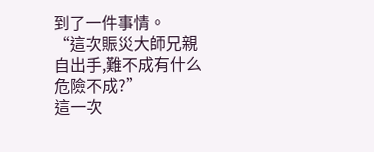到了一件事情。
“這次賑災大師兄親自出手,難不成有什么危險不成?”
這一次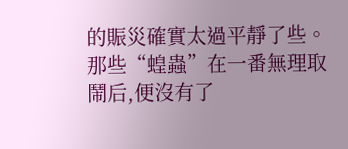的賑災確實太過平靜了些。
那些“蝗蟲”在一番無理取鬧后,便沒有了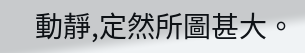動靜,定然所圖甚大。